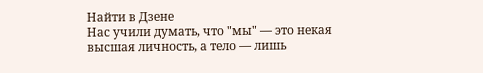Найти в Дзене
Нас учили думать, что "мы" — это некая высшая личность, а тело — лишь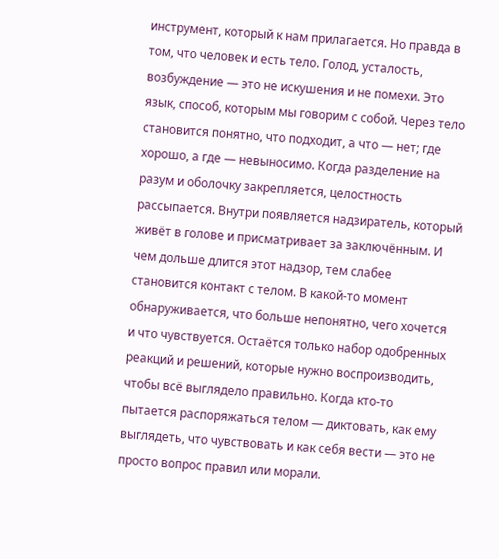инструмент, который к нам прилагается. Но правда в том, что человек и есть тело. Голод, усталость, возбуждение — это не искушения и не помехи. Это язык, способ, которым мы говорим с собой. Через тело становится понятно, что подходит, а что — нет; где хорошо, а где — невыносимо. Когда разделение на разум и оболочку закрепляется, целостность рассыпается. Внутри появляется надзиратель, который живёт в голове и присматривает за заключённым. И чем дольше длится этот надзор, тем слабее становится контакт с телом. В какой-то момент обнаруживается, что больше непонятно, чего хочется и что чувствуется. Остаётся только набор одобренных реакций и решений, которые нужно воспроизводить, чтобы всё выглядело правильно. Когда кто-то пытается распоряжаться телом — диктовать, как ему выглядеть, что чувствовать и как себя вести — это не просто вопрос правил или морали.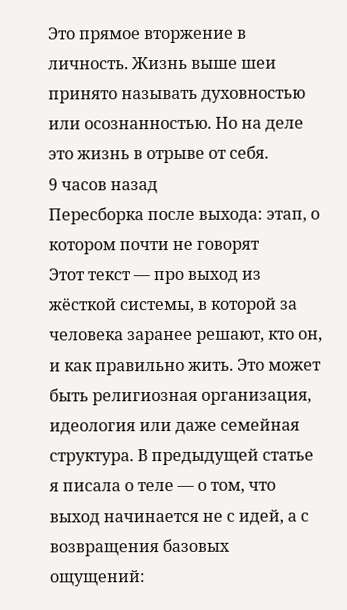Это прямое вторжение в личность. Жизнь выше шеи принято называть духовностью или осознанностью. Но на деле это жизнь в отрыве от себя.
9 часов назад
Пересборка после выхода: этап, о котором почти не говорят
Этот текст — про выход из жёсткой системы, в которой за человека заранее решают, кто он, и как правильно жить. Это может быть религиозная организация, идеология или даже семейная структура. В предыдущей статье я писала о теле — о том, что выход начинается не с идей, а с возвращения базовых ощущений: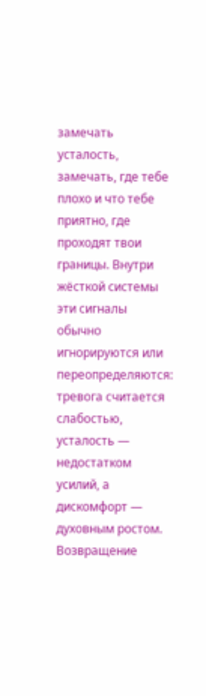замечать усталость, замечать, где тебе плохо и что тебе приятно, где проходят твои границы. Внутри жёсткой системы эти сигналы обычно игнорируются или переопределяются: тревога считается слабостью, усталость — недостатком усилий, а дискомфорт — духовным ростом. Возвращение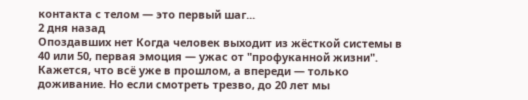контакта с телом — это первый шаг...
2 дня назад
Опоздавших нет Когда человек выходит из жёсткой системы в 40 или 50, первая эмоция — ужас от "профуканной жизни". Кажется, что всё уже в прошлом, а впереди — только доживание. Но если смотреть трезво, до 20 лет мы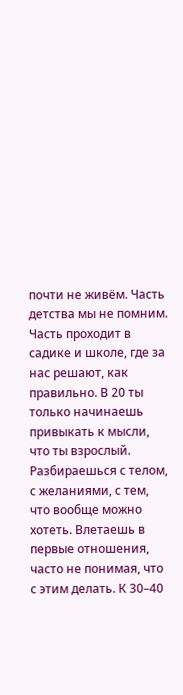почти не живём. Часть детства мы не помним. Часть проходит в садике и школе, где за нас решают, как правильно. В 20 ты только начинаешь привыкать к мысли, что ты взрослый. Разбираешься с телом, с желаниями, с тем, что вообще можно хотеть. Влетаешь в первые отношения, часто не понимая, что с этим делать. К 30–40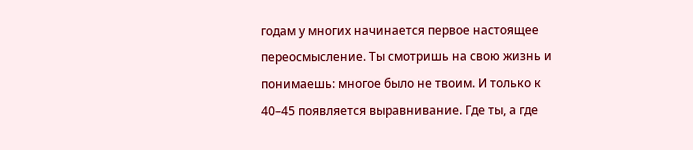годам у многих начинается первое настоящее переосмысление. Ты смотришь на свою жизнь и понимаешь: многое было не твоим. И только к 40–45 появляется выравнивание. Где ты, а где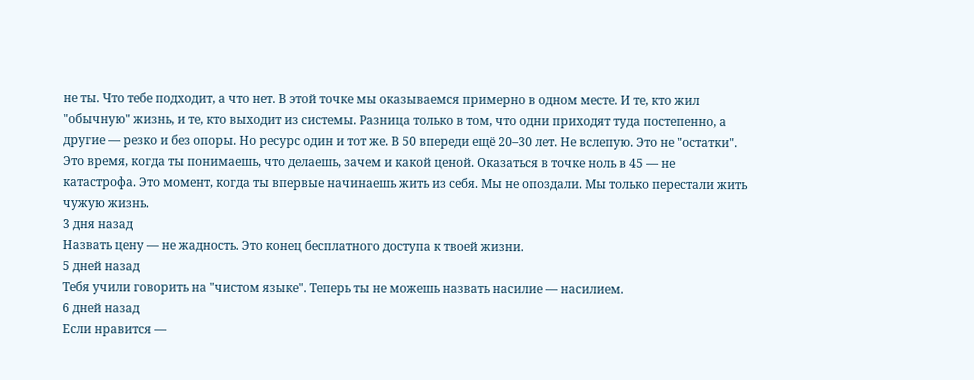не ты. Что тебе подходит, а что нет. В этой точке мы оказываемся примерно в одном месте. И те, кто жил "обычную" жизнь, и те, кто выходит из системы. Разница только в том, что одни приходят туда постепенно, а другие — резко и без опоры. Но ресурс один и тот же. В 50 впереди ещё 20–30 лет. Не вслепую. Это не "остатки". Это время, когда ты понимаешь, что делаешь, зачем и какой ценой. Оказаться в точке ноль в 45 — не катастрофа. Это момент, когда ты впервые начинаешь жить из себя. Мы не опоздали. Мы только перестали жить чужую жизнь.
3 дня назад
Назвать цену — не жадность. Это конец бесплатного доступа к твоей жизни.
5 дней назад
Тебя учили говорить на "чистом языке". Теперь ты не можешь назвать насилие — насилием.
6 дней назад
Если нравится —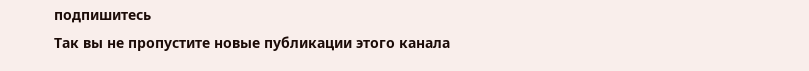подпишитесь
Так вы не пропустите новые публикации этого канала